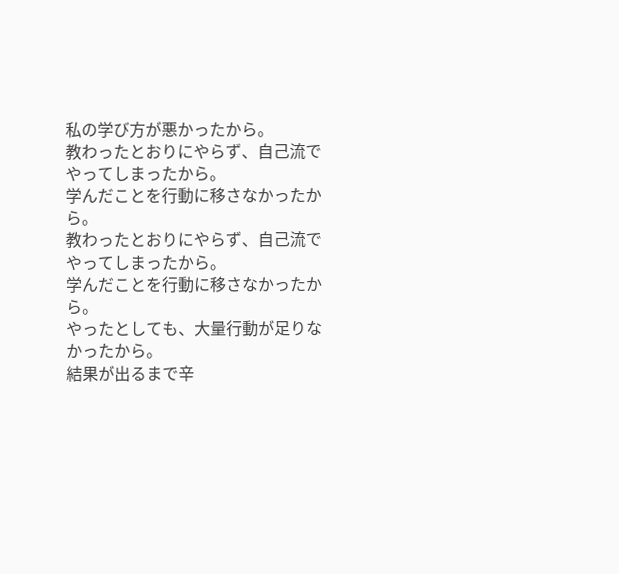私の学び方が悪かったから。
教わったとおりにやらず、自己流でやってしまったから。
学んだことを行動に移さなかったから。
教わったとおりにやらず、自己流でやってしまったから。
学んだことを行動に移さなかったから。
やったとしても、大量行動が足りなかったから。
結果が出るまで辛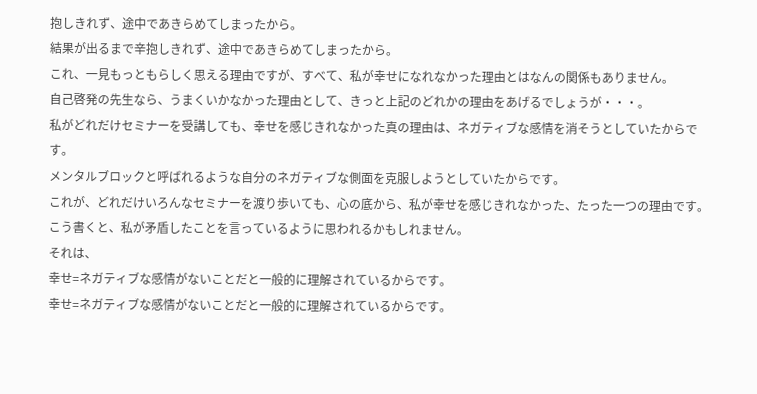抱しきれず、途中であきらめてしまったから。
結果が出るまで辛抱しきれず、途中であきらめてしまったから。
これ、一見もっともらしく思える理由ですが、すべて、私が幸せになれなかった理由とはなんの関係もありません。
自己啓発の先生なら、うまくいかなかった理由として、きっと上記のどれかの理由をあげるでしょうが・・・。
私がどれだけセミナーを受講しても、幸せを感じきれなかった真の理由は、ネガティブな感情を消そうとしていたからです。
メンタルブロックと呼ばれるような自分のネガティブな側面を克服しようとしていたからです。
これが、どれだけいろんなセミナーを渡り歩いても、心の底から、私が幸せを感じきれなかった、たった一つの理由です。
こう書くと、私が矛盾したことを言っているように思われるかもしれません。
それは、
幸せ=ネガティブな感情がないことだと一般的に理解されているからです。
幸せ=ネガティブな感情がないことだと一般的に理解されているからです。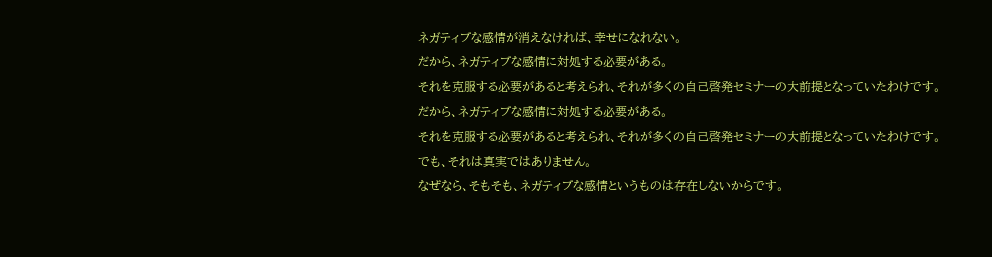ネガティブな感情が消えなければ、幸せになれない。
だから、ネガティブな感情に対処する必要がある。
それを克服する必要があると考えられ、それが多くの自己啓発セミナーの大前提となっていたわけです。
だから、ネガティブな感情に対処する必要がある。
それを克服する必要があると考えられ、それが多くの自己啓発セミナーの大前提となっていたわけです。
でも、それは真実ではありません。
なぜなら、そもそも、ネガティブな感情というものは存在しないからです。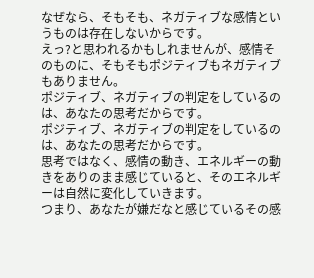なぜなら、そもそも、ネガティブな感情というものは存在しないからです。
えっ?と思われるかもしれませんが、感情そのものに、そもそもポジティブもネガティブもありません。
ポジティブ、ネガティブの判定をしているのは、あなたの思考だからです。
ポジティブ、ネガティブの判定をしているのは、あなたの思考だからです。
思考ではなく、感情の動き、エネルギーの動きをありのまま感じていると、そのエネルギーは自然に変化していきます。
つまり、あなたが嫌だなと感じているその感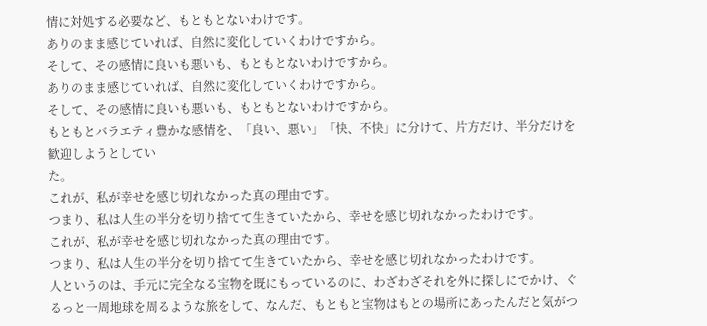情に対処する必要など、もともとないわけです。
ありのまま感じていれば、自然に変化していくわけですから。
そして、その感情に良いも悪いも、もともとないわけですから。
ありのまま感じていれば、自然に変化していくわけですから。
そして、その感情に良いも悪いも、もともとないわけですから。
もともとバラエティ豊かな感情を、「良い、悪い」「快、不快」に分けて、片方だけ、半分だけを歓迎しようとしてい
た。
これが、私が幸せを感じ切れなかった真の理由です。
つまり、私は人生の半分を切り捨てて生きていたから、幸せを感じ切れなかったわけです。
これが、私が幸せを感じ切れなかった真の理由です。
つまり、私は人生の半分を切り捨てて生きていたから、幸せを感じ切れなかったわけです。
人というのは、手元に完全なる宝物を既にもっているのに、わざわざそれを外に探しにでかけ、ぐるっと一周地球を周るような旅をして、なんだ、もともと宝物はもとの場所にあったんだと気がつ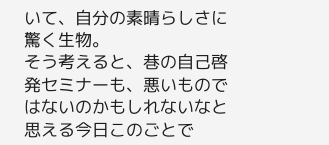いて、自分の素晴らしさに驚く生物。
そう考えると、巷の自己啓発セミナーも、悪いものではないのかもしれないなと思える今日このごとで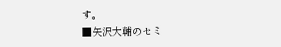す。
■矢沢大輔のセミ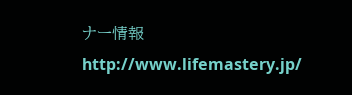ナー情報
http://www.lifemastery.jp/